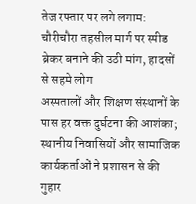तेज रफ्तार पर लगे लगाम: चौरीचौरा तहसील मार्ग पर स्पीड ब्रेकर बनाने की उठी मांग, हादसों से सहमे लोग
अस्पतालों और शिक्षण संस्थानों के पास हर वक्त दुर्घटना की आशंका; स्थानीय निवासियों और सामाजिक कार्यकर्ताओं ने प्रशासन से की गुहार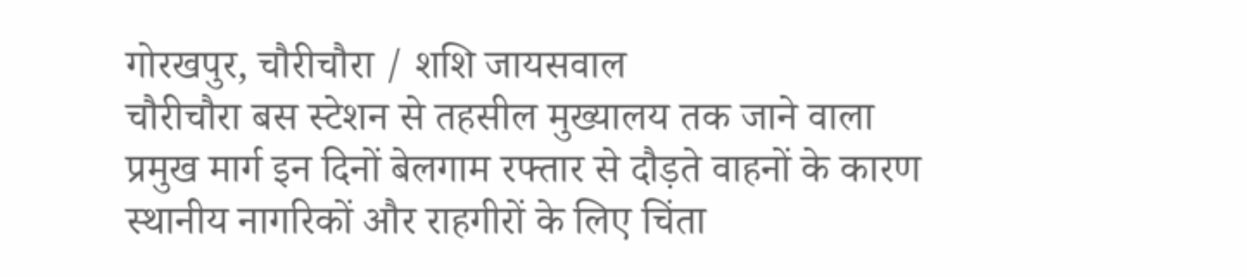गोरखपुर, चौरीचौरा / शशि जायसवाल
चौरीचौरा बस स्टेशन से तहसील मुख्यालय तक जाने वाला प्रमुख मार्ग इन दिनों बेलगाम रफ्तार से दौड़ते वाहनों के कारण स्थानीय नागरिकों और राहगीरों के लिए चिंता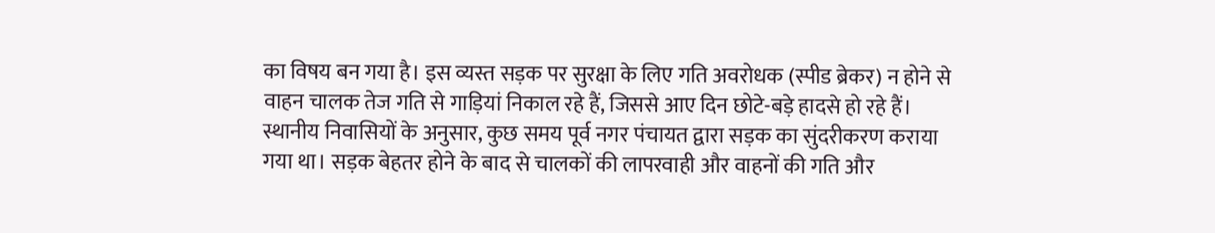का विषय बन गया है। इस व्यस्त सड़क पर सुरक्षा के लिए गति अवरोधक (स्पीड ब्रेकर) न होने से वाहन चालक तेज गति से गाड़ियां निकाल रहे हैं, जिससे आए दिन छोटे-बड़े हादसे हो रहे हैं।
स्थानीय निवासियों के अनुसार, कुछ समय पूर्व नगर पंचायत द्वारा सड़क का सुंदरीकरण कराया गया था। सड़क बेहतर होने के बाद से चालकों की लापरवाही और वाहनों की गति और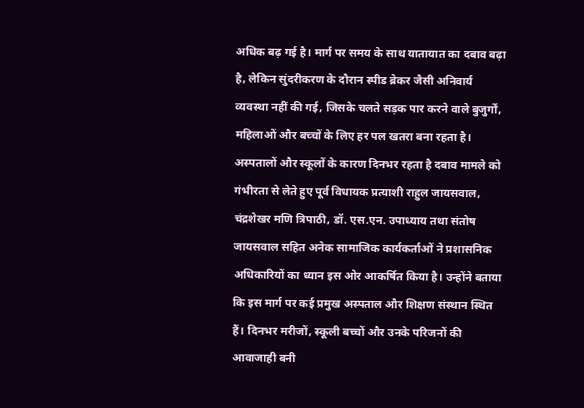अधिक बढ़ गई है। मार्ग पर समय के साथ यातायात का दबाव बढ़ा है, लेकिन सुंदरीकरण के दौरान स्पीड ब्रेकर जैसी अनिवार्य व्यवस्था नहीं की गई, जिसके चलते सड़क पार करने वाले बुजुर्गों, महिलाओं और बच्चों के लिए हर पल खतरा बना रहता है।
अस्पतालों और स्कूलों के कारण दिनभर रहता है दबाव मामले को गंभीरता से लेते हुए पूर्व विधायक प्रत्याशी राहुल जायसवाल, चंद्रशेखर मणि त्रिपाठी, डॉ. एस.एन. उपाध्याय तथा संतोष जायसवाल सहित अनेक सामाजिक कार्यकर्ताओं ने प्रशासनिक अधिकारियों का ध्यान इस ओर आकर्षित किया है। उन्होंने बताया कि इस मार्ग पर कई प्रमुख अस्पताल और शिक्षण संस्थान स्थित हैं। दिनभर मरीजों, स्कूली बच्चों और उनके परिजनों की आवाजाही बनी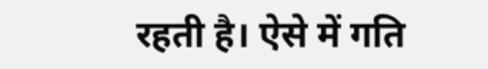रहती है। ऐसे में गति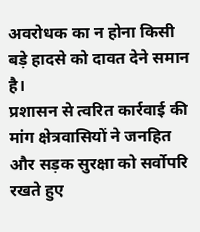अवरोधक का न होना किसी बड़े हादसे को दावत देने समान है।
प्रशासन से त्वरित कार्रवाई की मांग क्षेत्रवासियों ने जनहित और सड़क सुरक्षा को सर्वोपरि रखते हुए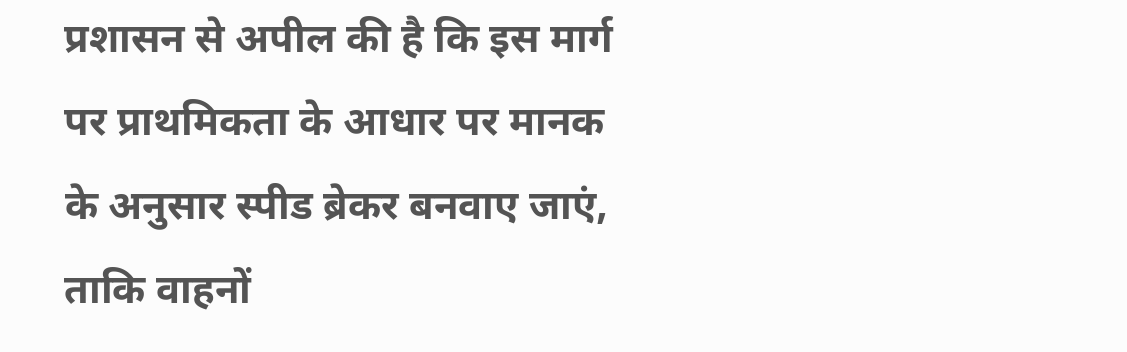प्रशासन से अपील की है कि इस मार्ग पर प्राथमिकता के आधार पर मानक के अनुसार स्पीड ब्रेकर बनवाए जाएं, ताकि वाहनों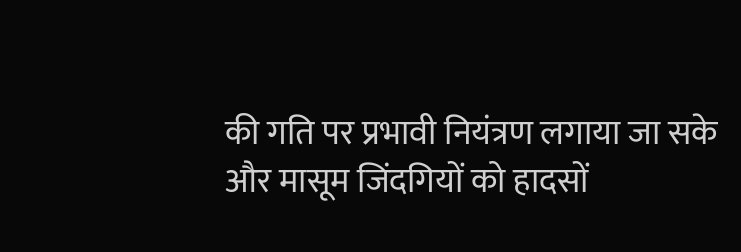की गति पर प्रभावी नियंत्रण लगाया जा सके और मासूम जिंदगियों को हादसों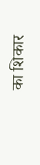का शिकार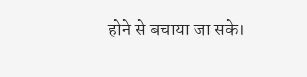होने से बचाया जा सके।